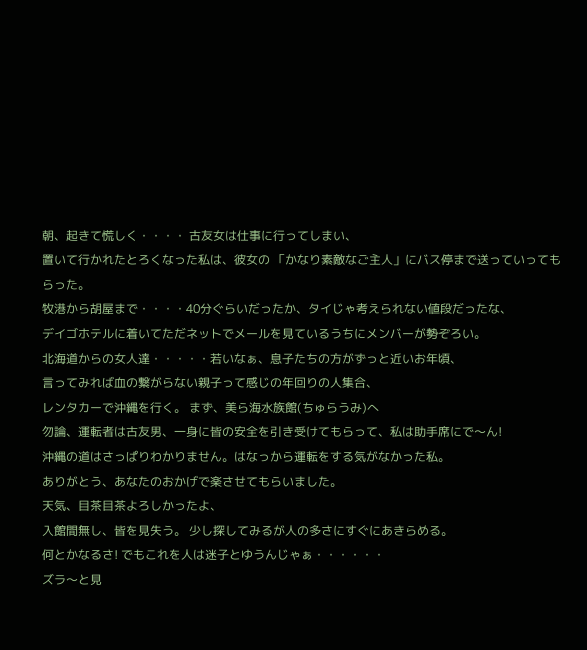朝、起きて慌しく・・・・ 古友女は仕事に行ってしまい、
置いて行かれたとろくなった私は、彼女の 「かなり素敵なご主人」にバス停まで送っていってもらった。
牧港から胡屋まで・・・・40分ぐらいだったか、タイじゃ考えられない値段だったな、
デイゴホテルに着いてただネットでメールを見ているうちにメンバーが勢ぞろい。
北海道からの女人達・・・・・若いなぁ、息子たちの方がずっと近いお年頃、
言ってみれば血の繋がらない親子って感じの年回りの人集合、
レンタカーで沖縄を行く。 まず、美ら海水族館(ちゅらうみ)へ
勿論、運転者は古友男、一身に皆の安全を引き受けてもらって、私は助手席にで〜ん!
沖縄の道はさっぱりわかりません。はなっから運転をする気がなかった私。
ありがとう、あなたのおかげで楽させてもらいました。
天気、目茶目茶よろしかったよ、
入館間無し、皆を見失う。 少し探してみるが人の多さにすぐにあきらめる。
何とかなるさ! でもこれを人は迷子とゆうんじゃぁ・・・・・・
ズラ〜と見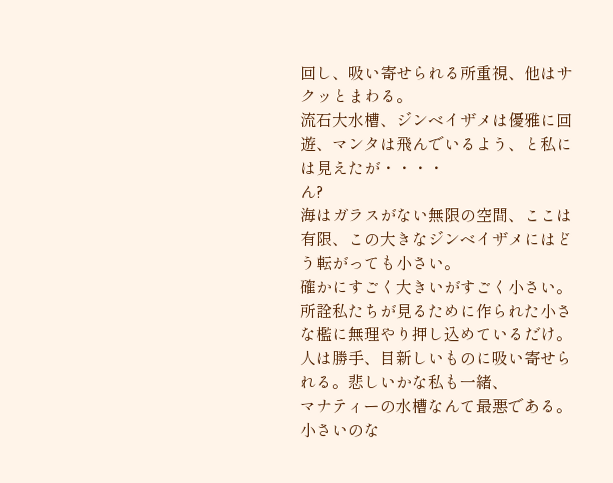回し、吸い寄せられる所重視、他はサクッとまわる。
流石大水槽、ジンベイザメは優雅に回遊、マンタは飛んでいるよう、と私には見えたが・・・・
ん?
海はガラスがない無限の空間、ここは有限、この大きなジンベイザメにはどう転がっても小さい。
確かにすごく大きいがすごく小さい。
所詮私たちが見るために作られた小さな檻に無理やり押し込めているだけ。
人は勝手、目新しいものに吸い寄せられる。悲しいかな私も一緒、
マナティーの水槽なんて最悪である。 小さいのな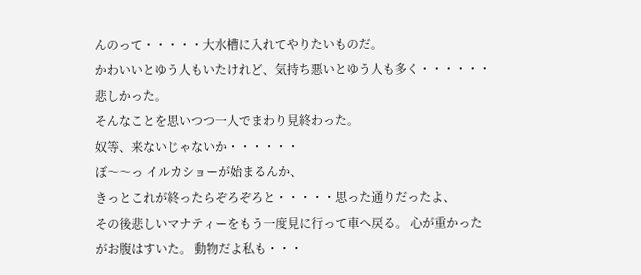んのって・・・・・大水槽に入れてやりたいものだ。
かわいいとゆう人もいたけれど、気持ち悪いとゆう人も多く・・・・・・
悲しかった。
そんなことを思いつつ一人でまわり見終わった。
奴等、来ないじゃないか・・・・・・
ぼ〜〜っ イルカショーが始まるんか、
きっとこれが終ったらぞろぞろと・・・・・思った通りだったよ、
その後悲しいマナティーをもう一度見に行って車へ戻る。 心が重かったがお腹はすいた。 動物だよ私も・・・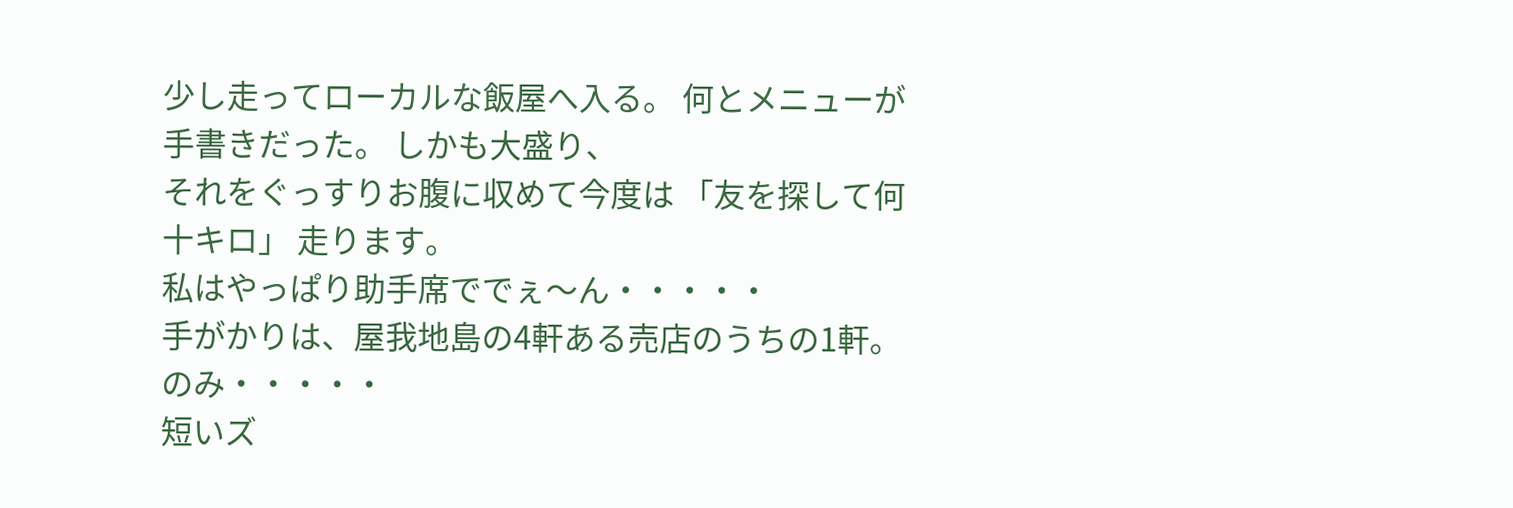少し走ってローカルな飯屋へ入る。 何とメニューが手書きだった。 しかも大盛り、
それをぐっすりお腹に収めて今度は 「友を探して何十キロ」 走ります。
私はやっぱり助手席ででぇ〜ん・・・・・
手がかりは、屋我地島の4軒ある売店のうちの1軒。 のみ・・・・・
短いズ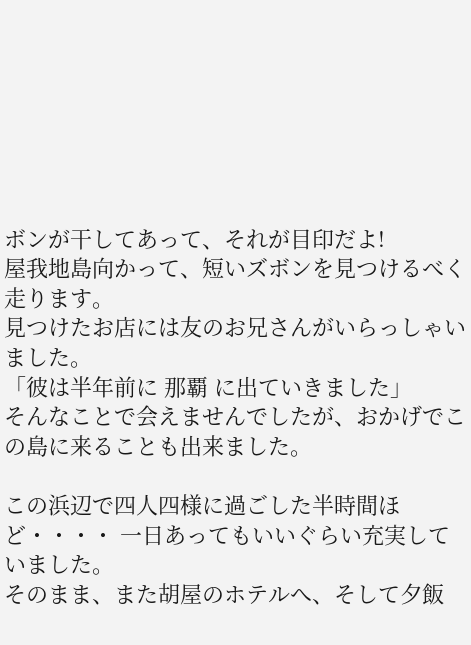ボンが干してあって、それが目印だよ!
屋我地島向かって、短いズボンを見つけるべく走ります。
見つけたお店には友のお兄さんがいらっしゃいました。
「彼は半年前に 那覇 に出ていきました」
そんなことで会えませんでしたが、おかげでこの島に来ることも出来ました。

この浜辺で四人四様に過ごした半時間ほど・・・・ 一日あってもいいぐらい充実していました。
そのまま、また胡屋のホテルへ、そして夕飯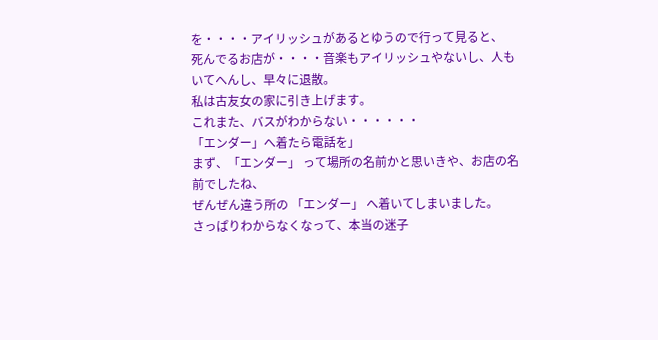を・・・・アイリッシュがあるとゆうので行って見ると、
死んでるお店が・・・・音楽もアイリッシュやないし、人もいてへんし、早々に退散。
私は古友女の家に引き上げます。
これまた、バスがわからない・・・・・・
「エンダー」へ着たら電話を」
まず、「エンダー」 って場所の名前かと思いきや、お店の名前でしたね、
ぜんぜん違う所の 「エンダー」 へ着いてしまいました。
さっぱりわからなくなって、本当の迷子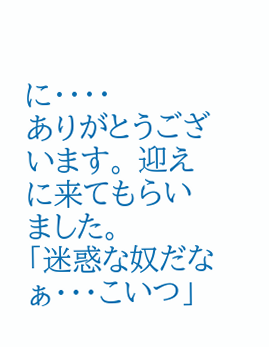に・・・・
ありがとうございます。 迎えに来てもらいました。
「迷惑な奴だなぁ・・・こいつ」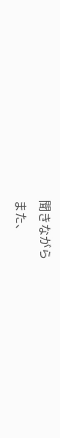聞きながら
また、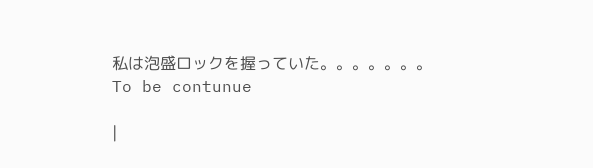私は泡盛ロックを握っていた。。。。。。。
To be contunue

|